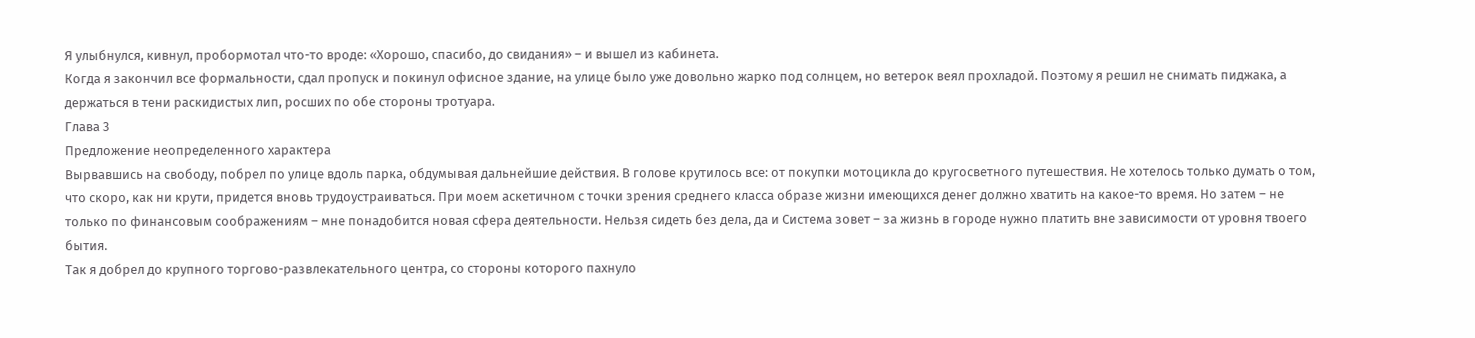Я улыбнулся, кивнул, пробормотал что-то вроде: «Хорошо, спасибо, до свидания» – и вышел из кабинета.
Когда я закончил все формальности, сдал пропуск и покинул офисное здание, на улице было уже довольно жарко под солнцем, но ветерок веял прохладой. Поэтому я решил не снимать пиджака, а держаться в тени раскидистых лип, росших по обе стороны тротуара.
Глава 3
Предложение неопределенного характера
Вырвавшись на свободу, побрел по улице вдоль парка, обдумывая дальнейшие действия. В голове крутилось все: от покупки мотоцикла до кругосветного путешествия. Не хотелось только думать о том, что скоро, как ни крути, придется вновь трудоустраиваться. При моем аскетичном с точки зрения среднего класса образе жизни имеющихся денег должно хватить на какое-то время. Но затем – не только по финансовым соображениям – мне понадобится новая сфера деятельности. Нельзя сидеть без дела, да и Система зовет – за жизнь в городе нужно платить вне зависимости от уровня твоего бытия.
Так я добрел до крупного торгово-развлекательного центра, со стороны которого пахнуло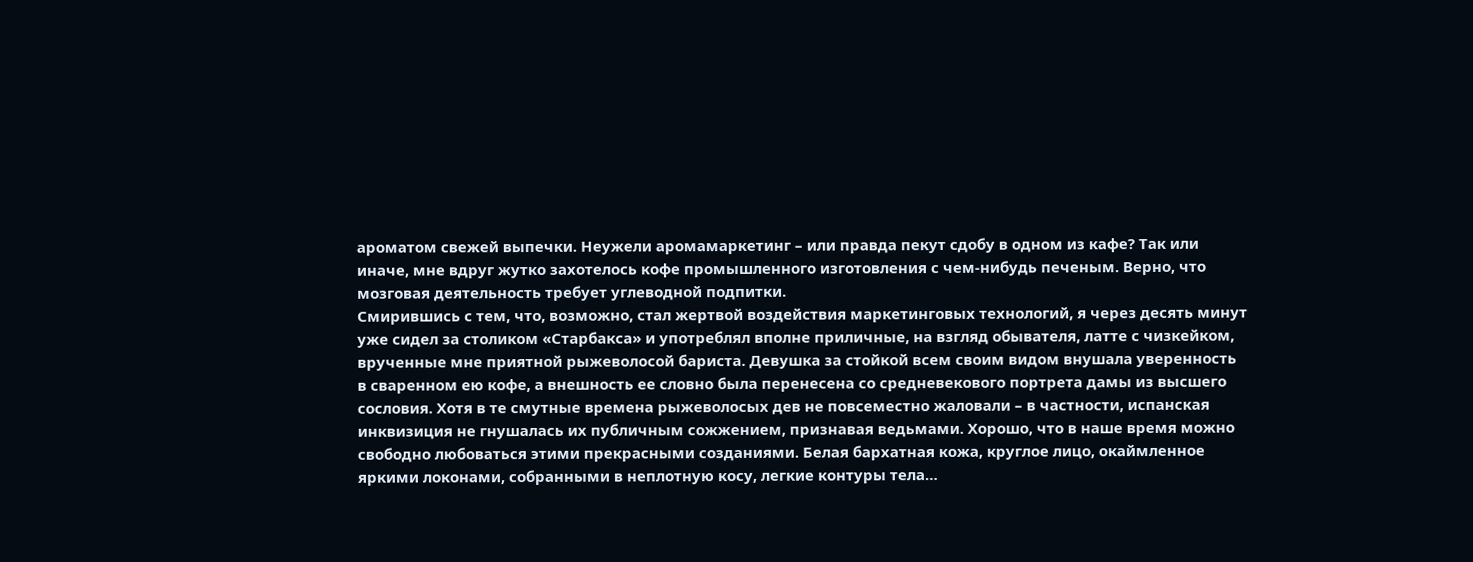ароматом свежей выпечки. Неужели аромамаркетинг – или правда пекут сдобу в одном из кафе? Так или иначе, мне вдруг жутко захотелось кофе промышленного изготовления с чем-нибудь печеным. Верно, что мозговая деятельность требует углеводной подпитки.
Смирившись с тем, что, возможно, стал жертвой воздействия маркетинговых технологий, я через десять минут уже сидел за столиком «Старбакса» и употреблял вполне приличные, на взгляд обывателя, латте с чизкейком, врученные мне приятной рыжеволосой бариста. Девушка за стойкой всем своим видом внушала уверенность в сваренном ею кофе, а внешность ее словно была перенесена со средневекового портрета дамы из высшего сословия. Хотя в те смутные времена рыжеволосых дев не повсеместно жаловали – в частности, испанская инквизиция не гнушалась их публичным сожжением, признавая ведьмами. Хорошо, что в наше время можно свободно любоваться этими прекрасными созданиями. Белая бархатная кожа, круглое лицо, окаймленное яркими локонами, собранными в неплотную косу, легкие контуры тела…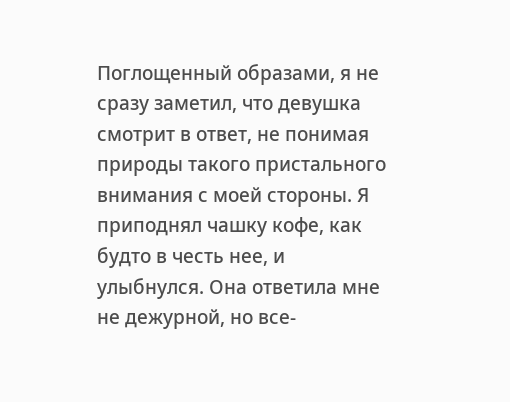Поглощенный образами, я не сразу заметил, что девушка смотрит в ответ, не понимая природы такого пристального внимания с моей стороны. Я приподнял чашку кофе, как будто в честь нее, и улыбнулся. Она ответила мне не дежурной, но все-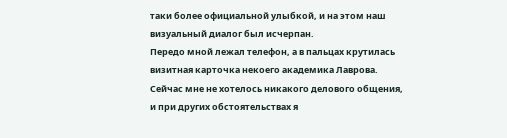таки более официальной улыбкой, и на этом наш визуальный диалог был исчерпан.
Передо мной лежал телефон, а в пальцах крутилась визитная карточка некоего академика Лаврова. Сейчас мне не хотелось никакого делового общения, и при других обстоятельствах я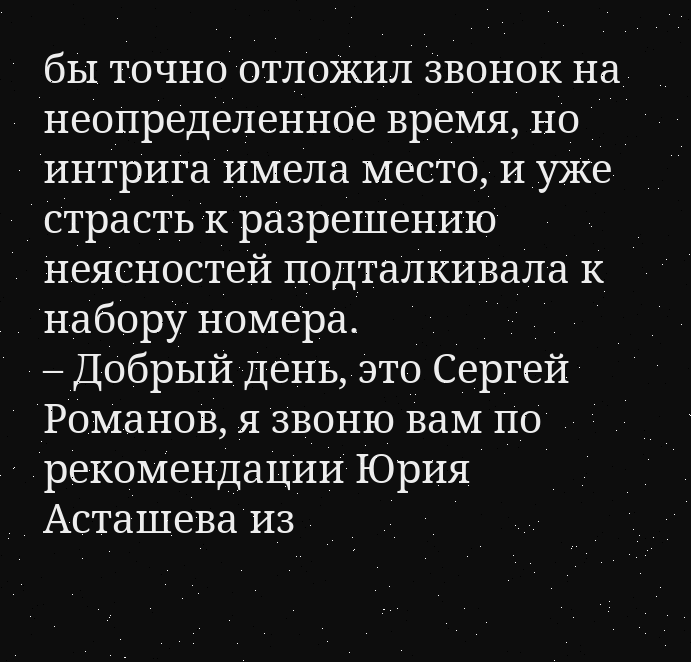бы точно отложил звонок на неопределенное время, но интрига имела место, и уже страсть к разрешению неясностей подталкивала к набору номера.
– Добрый день, это Сергей Романов, я звоню вам по рекомендации Юрия Асташева из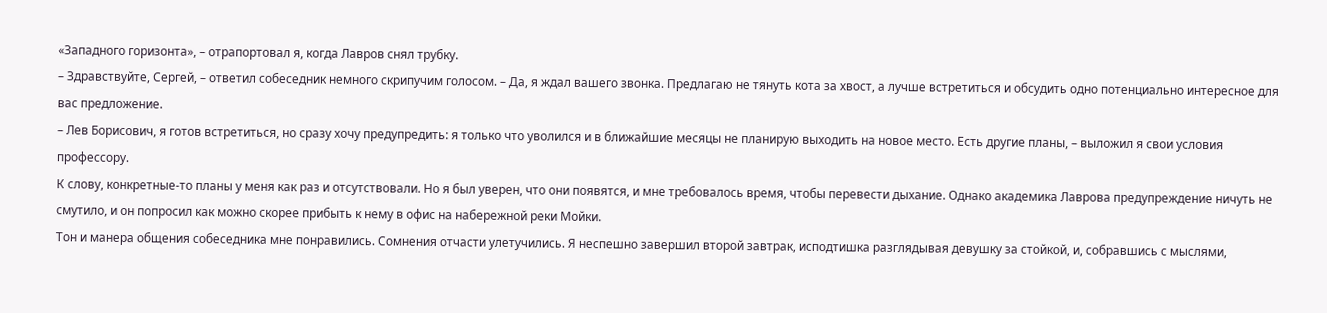«Западного горизонта», – отрапортовал я, когда Лавров снял трубку.
– Здравствуйте, Сергей, – ответил собеседник немного скрипучим голосом. – Да, я ждал вашего звонка. Предлагаю не тянуть кота за хвост, а лучше встретиться и обсудить одно потенциально интересное для вас предложение.
– Лев Борисович, я готов встретиться, но сразу хочу предупредить: я только что уволился и в ближайшие месяцы не планирую выходить на новое место. Есть другие планы, – выложил я свои условия профессору.
К слову, конкретные-то планы у меня как раз и отсутствовали. Но я был уверен, что они появятся, и мне требовалось время, чтобы перевести дыхание. Однако академика Лаврова предупреждение ничуть не смутило, и он попросил как можно скорее прибыть к нему в офис на набережной реки Мойки.
Тон и манера общения собеседника мне понравились. Сомнения отчасти улетучились. Я неспешно завершил второй завтрак, исподтишка разглядывая девушку за стойкой, и, собравшись с мыслями,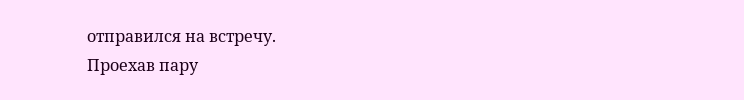отправился на встречу.
Проехав пару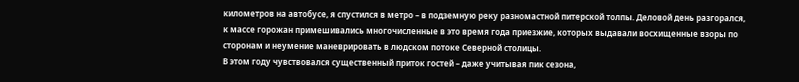километров на автобусе, я спустился в метро – в подземную реку разномастной питерской толпы. Деловой день разгорался, к массе горожан примешивались многочисленные в это время года приезжие, которых выдавали восхищенные взоры по сторонам и неумение маневрировать в людском потоке Северной столицы.
В этом году чувствовался существенный приток гостей – даже учитывая пик сезона,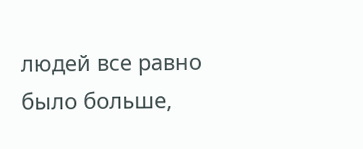людей все равно было больше,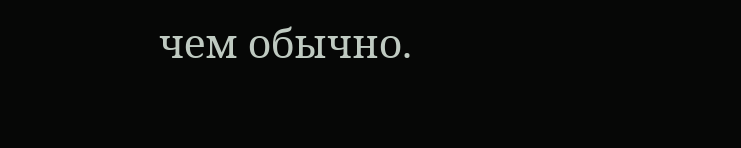чем обычно.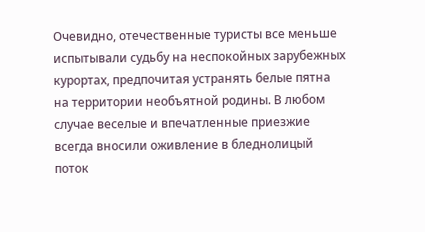Очевидно, отечественные туристы все меньше испытывали судьбу на неспокойных зарубежных курортах, предпочитая устранять белые пятна на территории необъятной родины. В любом случае веселые и впечатленные приезжие всегда вносили оживление в бледнолицый поток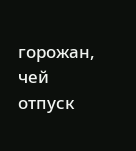горожан, чей отпуск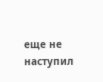еще не наступил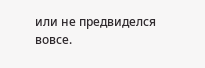или не предвиделся вовсе.